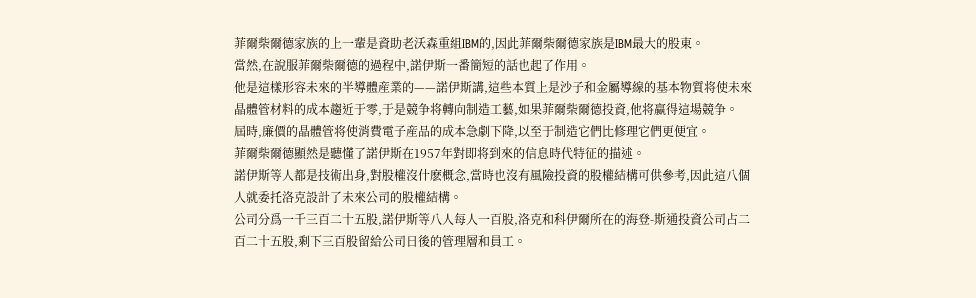菲爾柴爾德家族的上一輩是資助老沃森重組IBM的,因此菲爾柴爾德家族是IBM最大的股東。
當然,在說服菲爾柴爾德的過程中,諾伊斯一番簡短的話也起了作用。
他是這樣形容未來的半導體産業的——諾伊斯講,這些本質上是沙子和金屬導線的基本物質将使未來晶體管材料的成本趨近于零,于是競争将轉向制造工藝,如果菲爾柴爾德投資,他将赢得這場競争。
屆時,廉價的晶體管将使消費電子産品的成本急劇下降,以至于制造它們比修理它們更便宜。
菲爾柴爾德顯然是聽懂了諾伊斯在1957年對即将到來的信息時代特征的描述。
諾伊斯等人都是技術出身,對股權沒什麽概念,當時也沒有風險投資的股權結構可供參考,因此這八個人就委托洛克設計了未來公司的股權結構。
公司分爲一千三百二十五股,諾伊斯等八人每人一百股,洛克和科伊爾所在的海登-斯通投資公司占二百二十五股,剩下三百股留給公司日後的管理層和員工。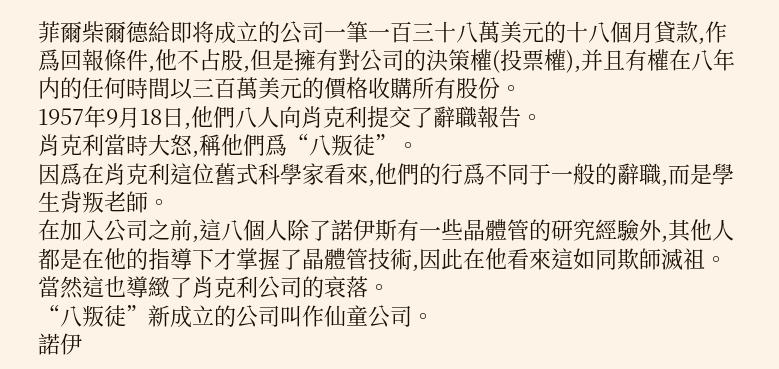菲爾柴爾德給即将成立的公司一筆一百三十八萬美元的十八個月貸款,作爲回報條件,他不占股,但是擁有對公司的決策權(投票權),并且有權在八年内的任何時間以三百萬美元的價格收購所有股份。
1957年9月18日,他們八人向肖克利提交了辭職報告。
肖克利當時大怒,稱他們爲“八叛徒”。
因爲在肖克利這位舊式科學家看來,他們的行爲不同于一般的辭職,而是學生背叛老師。
在加入公司之前,這八個人除了諾伊斯有一些晶體管的研究經驗外,其他人都是在他的指導下才掌握了晶體管技術,因此在他看來這如同欺師滅祖。
當然這也導緻了肖克利公司的衰落。
“八叛徒”新成立的公司叫作仙童公司。
諾伊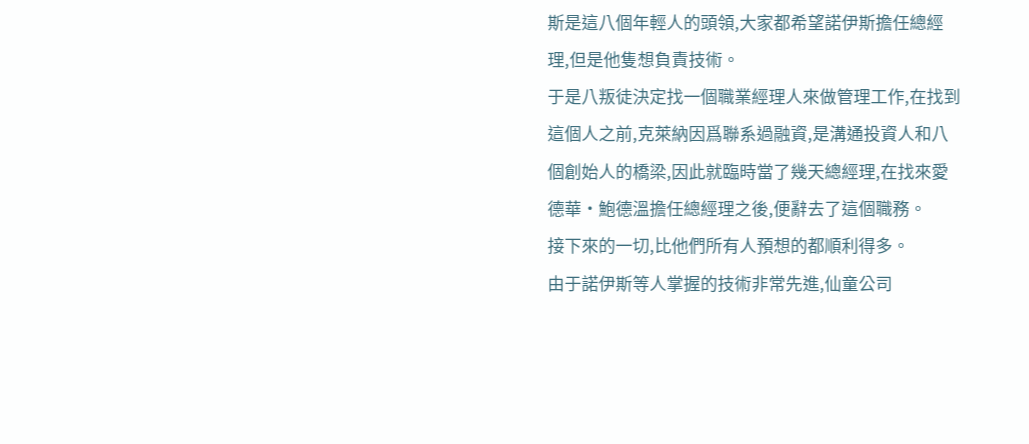斯是這八個年輕人的頭領,大家都希望諾伊斯擔任總經理,但是他隻想負責技術。
于是八叛徒決定找一個職業經理人來做管理工作,在找到這個人之前,克萊納因爲聯系過融資,是溝通投資人和八個創始人的橋梁,因此就臨時當了幾天總經理,在找來愛德華·鮑德溫擔任總經理之後,便辭去了這個職務。
接下來的一切,比他們所有人預想的都順利得多。
由于諾伊斯等人掌握的技術非常先進,仙童公司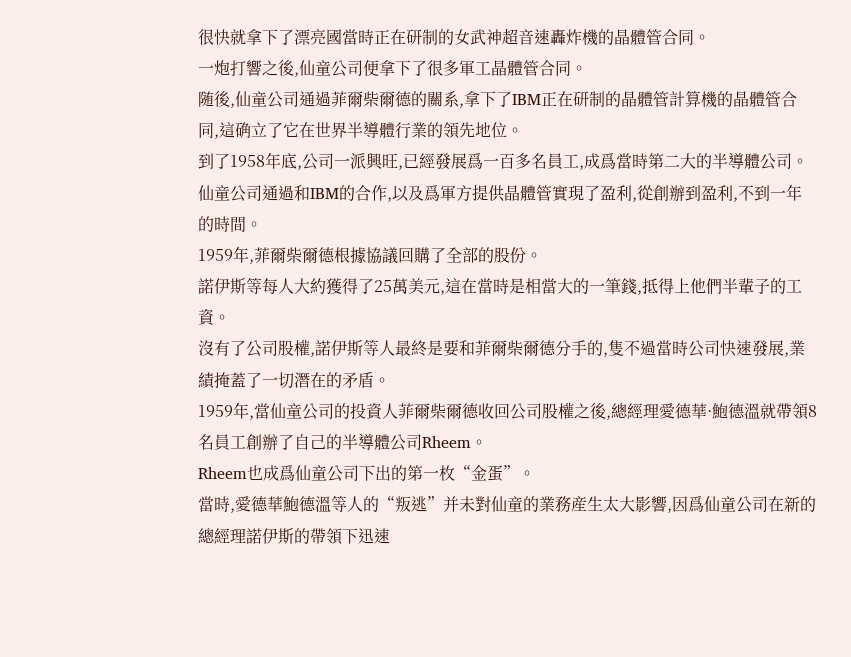很快就拿下了漂亮國當時正在研制的女武神超音速轟炸機的晶體管合同。
一炮打響之後,仙童公司便拿下了很多軍工晶體管合同。
随後,仙童公司通過菲爾柴爾德的關系,拿下了IBM正在研制的晶體管計算機的晶體管合同,這确立了它在世界半導體行業的領先地位。
到了1958年底,公司一派興旺,已經發展爲一百多名員工,成爲當時第二大的半導體公司。
仙童公司通過和IBM的合作,以及爲軍方提供晶體管實現了盈利,從創辦到盈利,不到一年的時間。
1959年,菲爾柴爾德根據協議回購了全部的股份。
諾伊斯等每人大約獲得了25萬美元,這在當時是相當大的一筆錢,抵得上他們半輩子的工資。
沒有了公司股權,諾伊斯等人最終是要和菲爾柴爾德分手的,隻不過當時公司快速發展,業績掩蓋了一切潛在的矛盾。
1959年,當仙童公司的投資人菲爾柴爾德收回公司股權之後,總經理愛德華·鮑德溫就帶領8名員工創辦了自己的半導體公司Rheem。
Rheem也成爲仙童公司下出的第一枚“金蛋”。
當時,愛德華鮑德溫等人的“叛逃”并未對仙童的業務産生太大影響,因爲仙童公司在新的總經理諾伊斯的帶領下迅速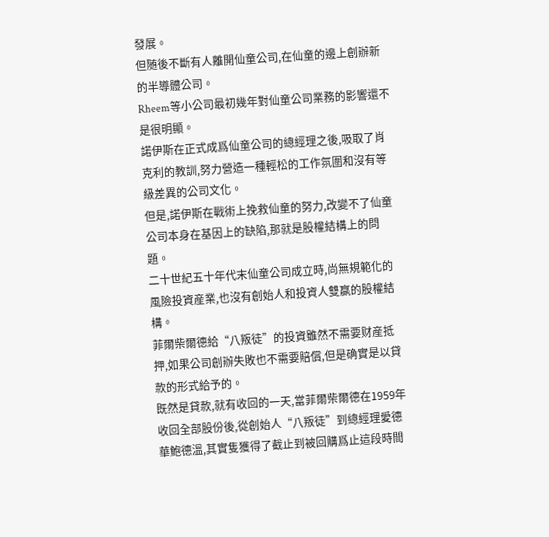發展。
但随後不斷有人離開仙童公司,在仙童的邊上創辦新的半導體公司。
Rheem等小公司最初幾年對仙童公司業務的影響還不是很明顯。
諾伊斯在正式成爲仙童公司的總經理之後,吸取了肖克利的教訓,努力營造一種輕松的工作氛圍和沒有等級差異的公司文化。
但是,諾伊斯在戰術上挽救仙童的努力,改變不了仙童公司本身在基因上的缺陷,那就是股權結構上的問題。
二十世紀五十年代末仙童公司成立時,尚無規範化的風險投資産業,也沒有創始人和投資人雙赢的股權結構。
菲爾柴爾德給“八叛徒”的投資雖然不需要财産抵押,如果公司創辦失敗也不需要賠償,但是确實是以貸款的形式給予的。
既然是貸款,就有收回的一天,當菲爾柴爾德在1959年收回全部股份後,從創始人“八叛徒”到總經理愛德華鮑德溫,其實隻獲得了截止到被回購爲止這段時間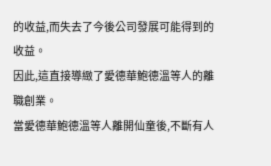的收益,而失去了今後公司發展可能得到的收益。
因此,這直接導緻了愛德華鮑德溫等人的離職創業。
當愛德華鮑德溫等人離開仙童後,不斷有人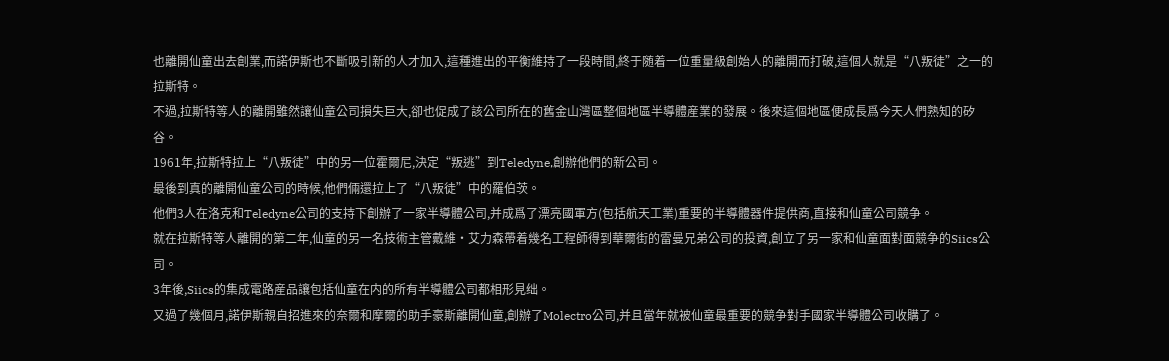也離開仙童出去創業,而諾伊斯也不斷吸引新的人才加入,這種進出的平衡維持了一段時間,終于随着一位重量級創始人的離開而打破,這個人就是“八叛徒”之一的拉斯特。
不過,拉斯特等人的離開雖然讓仙童公司損失巨大,卻也促成了該公司所在的舊金山灣區整個地區半導體産業的發展。後來這個地區便成長爲今天人們熟知的矽谷。
1961年,拉斯特拉上“八叛徒”中的另一位霍爾尼,決定“叛逃”到Teledyne,創辦他們的新公司。
最後到真的離開仙童公司的時候,他們倆還拉上了“八叛徒”中的羅伯茨。
他們3人在洛克和Teledyne公司的支持下創辦了一家半導體公司,并成爲了漂亮國軍方(包括航天工業)重要的半導體器件提供商,直接和仙童公司競争。
就在拉斯特等人離開的第二年,仙童的另一名技術主管戴維·艾力森帶着幾名工程師得到華爾街的雷曼兄弟公司的投資,創立了另一家和仙童面對面競争的Siics公司。
3年後,Siics的集成電路産品讓包括仙童在内的所有半導體公司都相形見绌。
又過了幾個月,諾伊斯親自招進來的奈爾和摩爾的助手豪斯離開仙童,創辦了Molectro公司,并且當年就被仙童最重要的競争對手國家半導體公司收購了。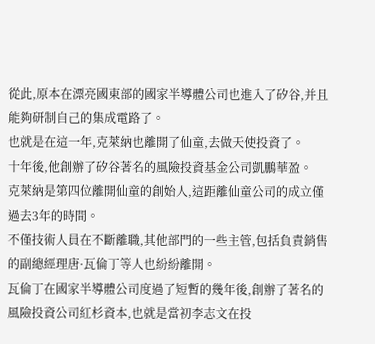從此,原本在漂亮國東部的國家半導體公司也進入了矽谷,并且能夠研制自己的集成電路了。
也就是在這一年,克萊納也離開了仙童,去做天使投資了。
十年後,他創辦了矽谷著名的風險投資基金公司凱鵬華盈。
克萊納是第四位離開仙童的創始人,這距離仙童公司的成立僅過去3年的時間。
不僅技術人員在不斷離職,其他部門的一些主管,包括負責銷售的副總經理唐·瓦倫丁等人也紛紛離開。
瓦倫丁在國家半導體公司度過了短暫的幾年後,創辦了著名的風險投資公司紅杉資本,也就是當初李志文在投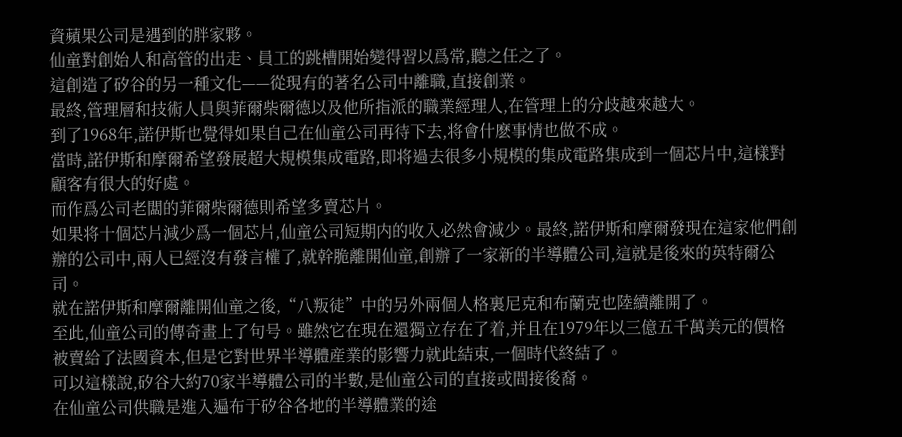資蘋果公司是遇到的胖家夥。
仙童對創始人和高管的出走、員工的跳槽開始變得習以爲常,聽之任之了。
這創造了矽谷的另一種文化——從現有的著名公司中離職,直接創業。
最終,管理層和技術人員與菲爾柴爾德以及他所指派的職業經理人,在管理上的分歧越來越大。
到了1968年,諾伊斯也覺得如果自己在仙童公司再待下去,将會什麽事情也做不成。
當時,諾伊斯和摩爾希望發展超大規模集成電路,即将過去很多小規模的集成電路集成到一個芯片中,這樣對顧客有很大的好處。
而作爲公司老闆的菲爾柴爾德則希望多賣芯片。
如果将十個芯片減少爲一個芯片,仙童公司短期内的收入必然會減少。最終,諾伊斯和摩爾發現在這家他們創辦的公司中,兩人已經沒有發言權了,就幹脆離開仙童,創辦了一家新的半導體公司,這就是後來的英特爾公司。
就在諾伊斯和摩爾離開仙童之後,“八叛徒”中的另外兩個人格裏尼克和布蘭克也陸續離開了。
至此,仙童公司的傳奇畫上了句号。雖然它在現在還獨立存在了着,并且在1979年以三億五千萬美元的價格被賣給了法國資本,但是它對世界半導體産業的影響力就此結束,一個時代終結了。
可以這樣說,矽谷大約70家半導體公司的半數,是仙童公司的直接或間接後裔。
在仙童公司供職是進入遍布于矽谷各地的半導體業的途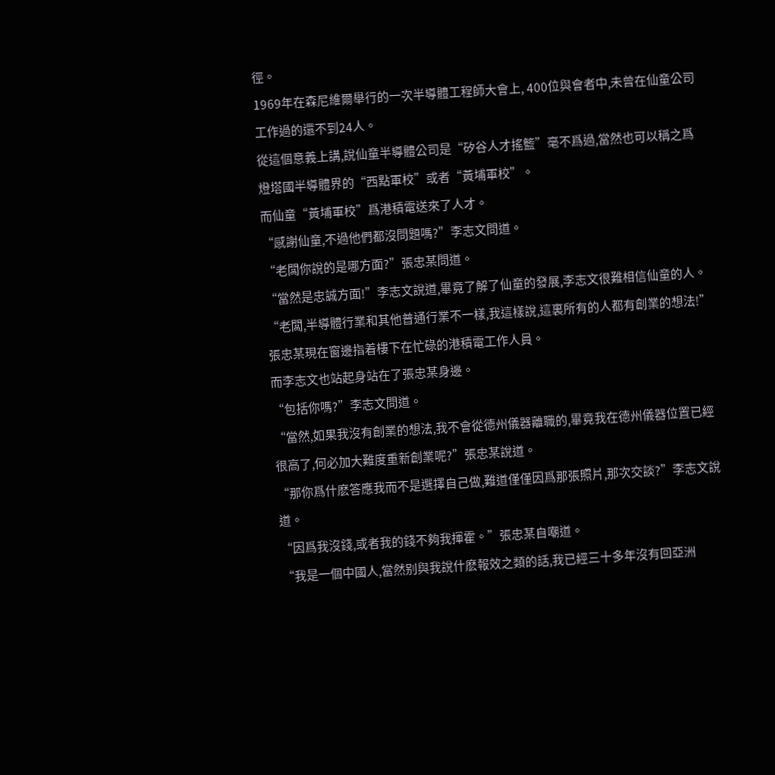徑。
1969年在森尼維爾舉行的一次半導體工程師大會上, 400位與會者中,未曾在仙童公司工作過的還不到24人。
從這個意義上講,說仙童半導體公司是“矽谷人才搖籃”毫不爲過,當然也可以稱之爲燈塔國半導體界的“西點軍校”或者“黃埔軍校”。
而仙童“黃埔軍校”爲港積電送來了人才。
“感謝仙童,不過他們都沒問題嗎?”李志文問道。
“老闆你說的是哪方面?”張忠某問道。
“當然是忠誠方面!”李志文說道,畢竟了解了仙童的發展,李志文很難相信仙童的人。
“老闆,半導體行業和其他普通行業不一樣,我這樣說,這裏所有的人都有創業的想法!”張忠某現在窗邊指着樓下在忙碌的港積電工作人員。
而李志文也站起身站在了張忠某身邊。
“包括你嗎?”李志文問道。
“當然,如果我沒有創業的想法,我不會從德州儀器離職的,畢竟我在德州儀器位置已經很高了,何必加大難度重新創業呢?”張忠某說道。
“那你爲什麽答應我而不是選擇自己做,難道僅僅因爲那張照片,那次交談?”李志文說道。
“因爲我沒錢,或者我的錢不夠我揮霍。”張忠某自嘲道。
“我是一個中國人,當然别與我說什麽報效之類的話,我已經三十多年沒有回亞洲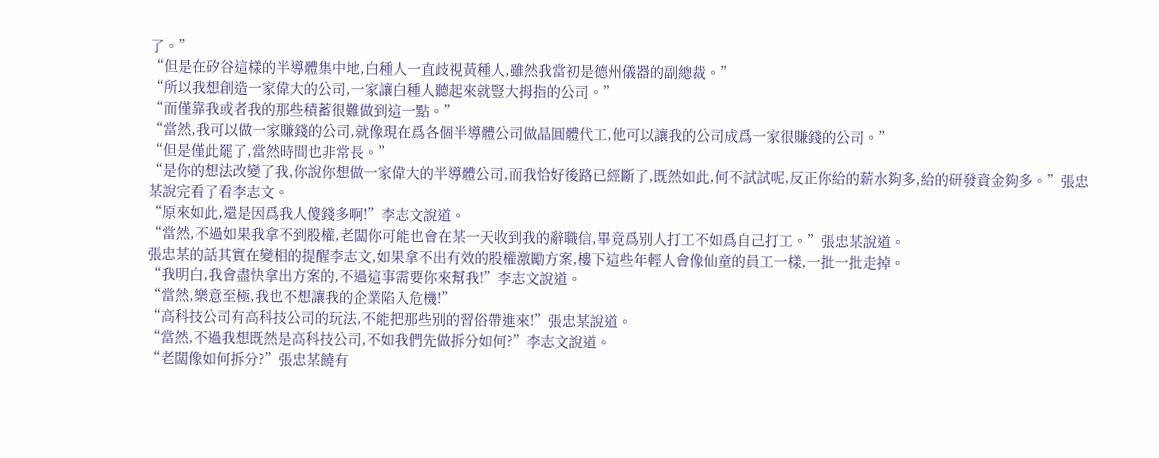了。”
“但是在矽谷這樣的半導體集中地,白種人一直歧視黃種人,雖然我當初是德州儀器的副總裁。”
“所以我想創造一家偉大的公司,一家讓白種人聽起來就豎大拇指的公司。”
“而僅靠我或者我的那些積蓄很難做到這一點。”
“當然,我可以做一家賺錢的公司,就像現在爲各個半導體公司做晶圓體代工,他可以讓我的公司成爲一家很賺錢的公司。”
“但是僅此罷了,當然時間也非常長。”
“是你的想法改變了我,你說你想做一家偉大的半導體公司,而我恰好後路已經斷了,既然如此,何不試試呢,反正你給的薪水夠多,給的研發資金夠多。”張忠某說完看了看李志文。
“原來如此,還是因爲我人傻錢多啊!”李志文說道。
“當然,不過如果我拿不到股權,老闆你可能也會在某一天收到我的辭職信,畢竟爲别人打工不如爲自己打工。”張忠某說道。
張忠某的話其實在變相的提醒李志文,如果拿不出有效的股權激勵方案,樓下這些年輕人會像仙童的員工一樣,一批一批走掉。
“我明白,我會盡快拿出方案的,不過這事需要你來幫我!”李志文說道。
“當然,樂意至極,我也不想讓我的企業陷入危機!”
“高科技公司有高科技公司的玩法,不能把那些别的習俗帶進來!”張忠某說道。
“當然,不過我想既然是高科技公司,不如我們先做拆分如何?”李志文說道。
“老闆像如何拆分?”張忠某饒有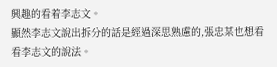興趣的看着李志文。
顯然李志文說出拆分的話是經過深思熟慮的,張忠某也想看看李志文的說法。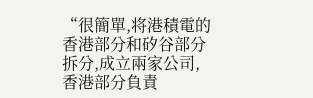“很簡單,将港積電的香港部分和矽谷部分拆分,成立兩家公司,香港部分負責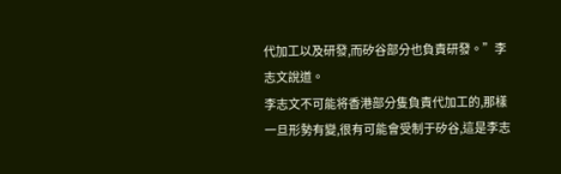代加工以及研發,而矽谷部分也負責研發。”李志文說道。
李志文不可能将香港部分隻負責代加工的,那樣一旦形勢有變,很有可能會受制于矽谷,這是李志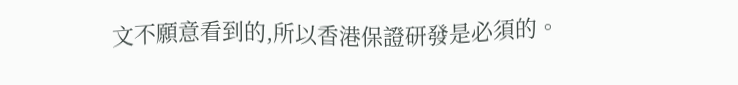文不願意看到的,所以香港保證研發是必須的。